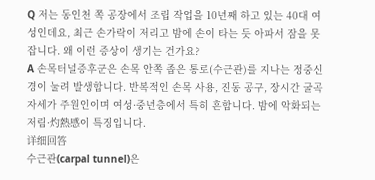Q 저는 동인천 쪽 공장에서 조립 작업을 10년째 하고 있는 40대 여성인데요, 최근 손가락이 저리고 밤에 손이 타는 듯 아파서 잠을 못 잡니다. 왜 이런 증상이 생기는 건가요?
A 손목터널증후군은 손목 안쪽 좁은 통로(수근관)를 지나는 정중신경이 눌려 발생합니다. 반복적인 손목 사용, 진동 공구, 장시간 굴곡 자세가 주원인이며 여성·중년층에서 특히 흔합니다. 밤에 악화되는 저림·灼熱感이 특징입니다.
详细回答
수근관(carpal tunnel)은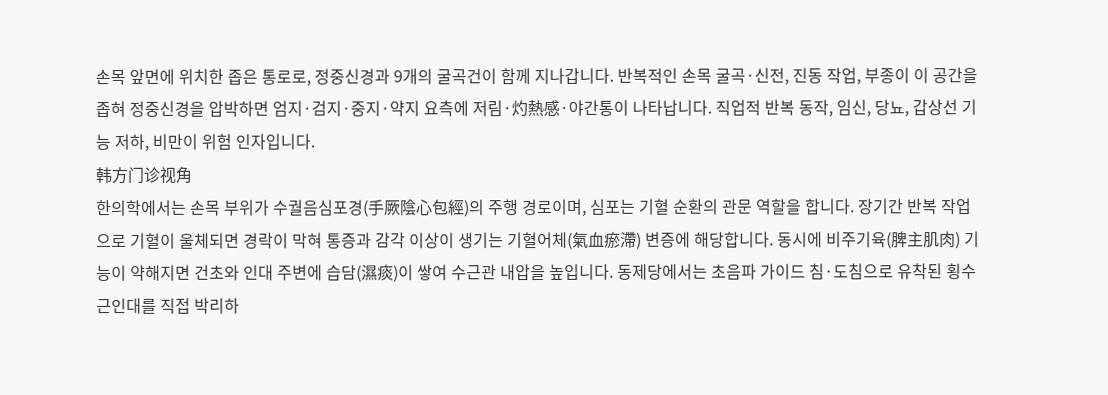손목 앞면에 위치한 좁은 통로로, 정중신경과 9개의 굴곡건이 함께 지나갑니다. 반복적인 손목 굴곡·신전, 진동 작업, 부종이 이 공간을 좁혀 정중신경을 압박하면 엄지·검지·중지·약지 요측에 저림·灼熱感·야간통이 나타납니다. 직업적 반복 동작, 임신, 당뇨, 갑상선 기능 저하, 비만이 위험 인자입니다.
韩方门诊视角
한의학에서는 손목 부위가 수궐음심포경(手厥陰心包經)의 주행 경로이며, 심포는 기혈 순환의 관문 역할을 합니다. 장기간 반복 작업으로 기혈이 울체되면 경락이 막혀 통증과 감각 이상이 생기는 기혈어체(氣血瘀滯) 변증에 해당합니다. 동시에 비주기육(脾主肌肉) 기능이 약해지면 건초와 인대 주변에 습담(濕痰)이 쌓여 수근관 내압을 높입니다. 동제당에서는 초음파 가이드 침·도침으로 유착된 횡수근인대를 직접 박리하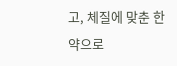고, 체질에 맞춘 한약으로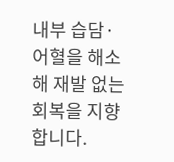내부 습담·어혈을 해소해 재발 없는 회복을 지향합니다.